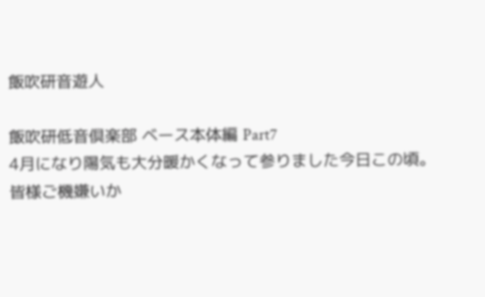飯吹研音遊人

飯吹研低音倶楽部 ベース本体編 Part7
4月になり陽気も大分暖かくなって参りました今日この頃。
皆様ご機嫌いか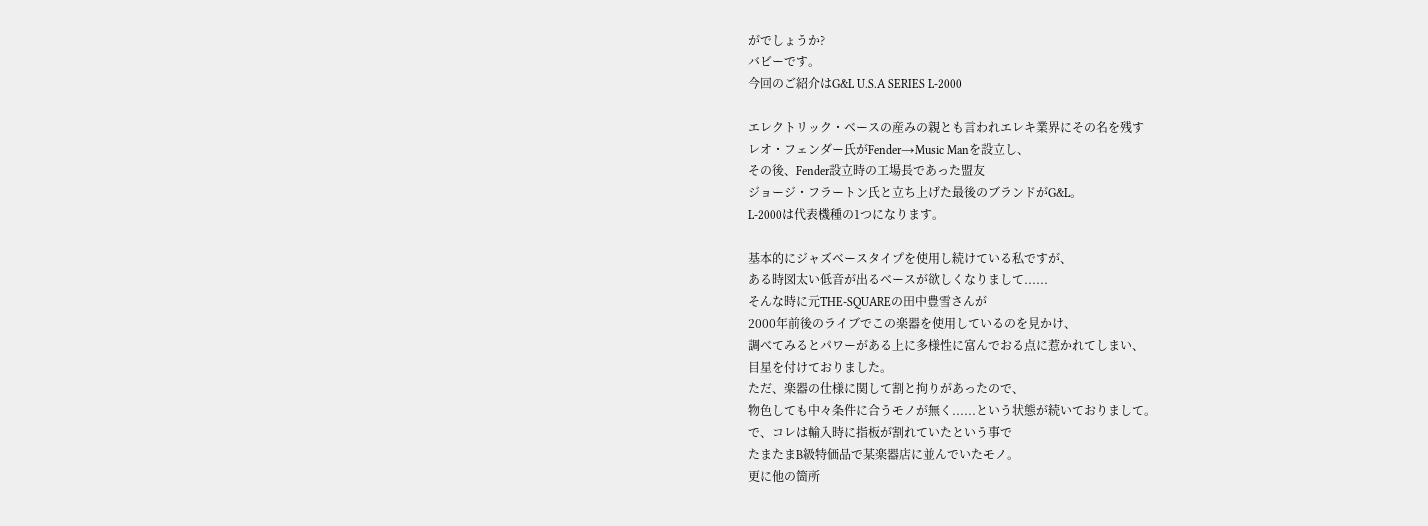がでしょうか?
バビーです。
今回のご紹介はG&L U.S.A SERIES L-2000

エレクトリック・ベースの産みの親とも言われエレキ業界にその名を残す
レオ・フェンダー氏がFender→Music Manを設立し、
その後、Fender設立時の工場長であった盟友
ジョージ・フラートン氏と立ち上げた最後のブランドがG&L。
L-2000は代表機種の1つになります。

基本的にジャズベースタイプを使用し続けている私ですが、
ある時図太い低音が出るベースが欲しくなりまして......
そんな時に元THE-SQUAREの田中豊雪さんが
2000年前後のライブでこの楽器を使用しているのを見かけ、
調べてみるとパワーがある上に多様性に富んでおる点に惹かれてしまい、
目星を付けておりました。
ただ、楽器の仕様に関して割と拘りがあったので、
物色しても中々条件に合うモノが無く......という状態が続いておりまして。
で、コレは輸入時に指板が割れていたという事で
たまたまB級特価品で某楽器店に並んでいたモノ。
更に他の箇所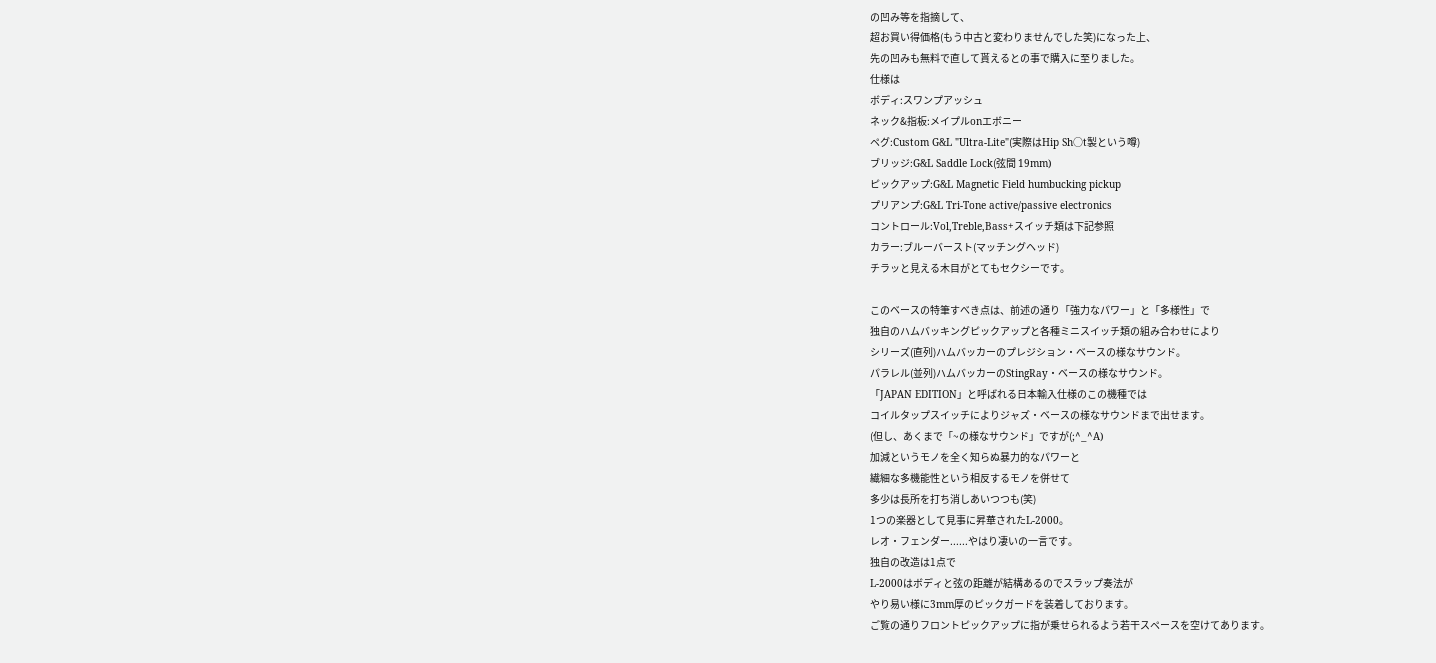の凹み等を指摘して、
超お買い得価格(もう中古と変わりませんでした笑)になった上、
先の凹みも無料で直して貰えるとの事で購入に至りました。
仕様は
ボディ:スワンプアッシュ
ネック&指板:メイプルonエボニー
ペグ:Custom G&L "Ultra-Lite"(実際はHip Sh○t製という噂)
ブリッジ:G&L Saddle Lock(弦間 19mm)
ピックアップ:G&L Magnetic Field humbucking pickup
プリアンプ:G&L Tri-Tone active/passive electronics
コントロール:Vol,Treble,Bass+スイッチ類は下記参照
カラー:ブルーバースト(マッチングヘッド)
チラッと見える木目がとてもセクシーです。

このベースの特筆すべき点は、前述の通り「強力なパワー」と「多様性」で
独自のハムバッキングピックアップと各種ミニスイッチ類の組み合わせにより
シリーズ(直列)ハムバッカーのプレジション・ベースの様なサウンド。
パラレル(並列)ハムバッカーのStingRay・ベースの様なサウンド。
「JAPAN EDITION」と呼ばれる日本輸入仕様のこの機種では
コイルタップスイッチによりジャズ・ベースの様なサウンドまで出せます。
(但し、あくまで「~の様なサウンド」ですが(;^_^A)
加減というモノを全く知らぬ暴力的なパワーと
繊細な多機能性という相反するモノを併せて
多少は長所を打ち消しあいつつも(笑)
1つの楽器として見事に昇華されたL-2000。
レオ・フェンダー......やはり凄いの一言です。
独自の改造は1点で
L-2000はボディと弦の距離が結構あるのでスラップ奏法が
やり易い様に3mm厚のピックガードを装着しております。
ご覧の通りフロントピックアップに指が乗せられるよう若干スペースを空けてあります。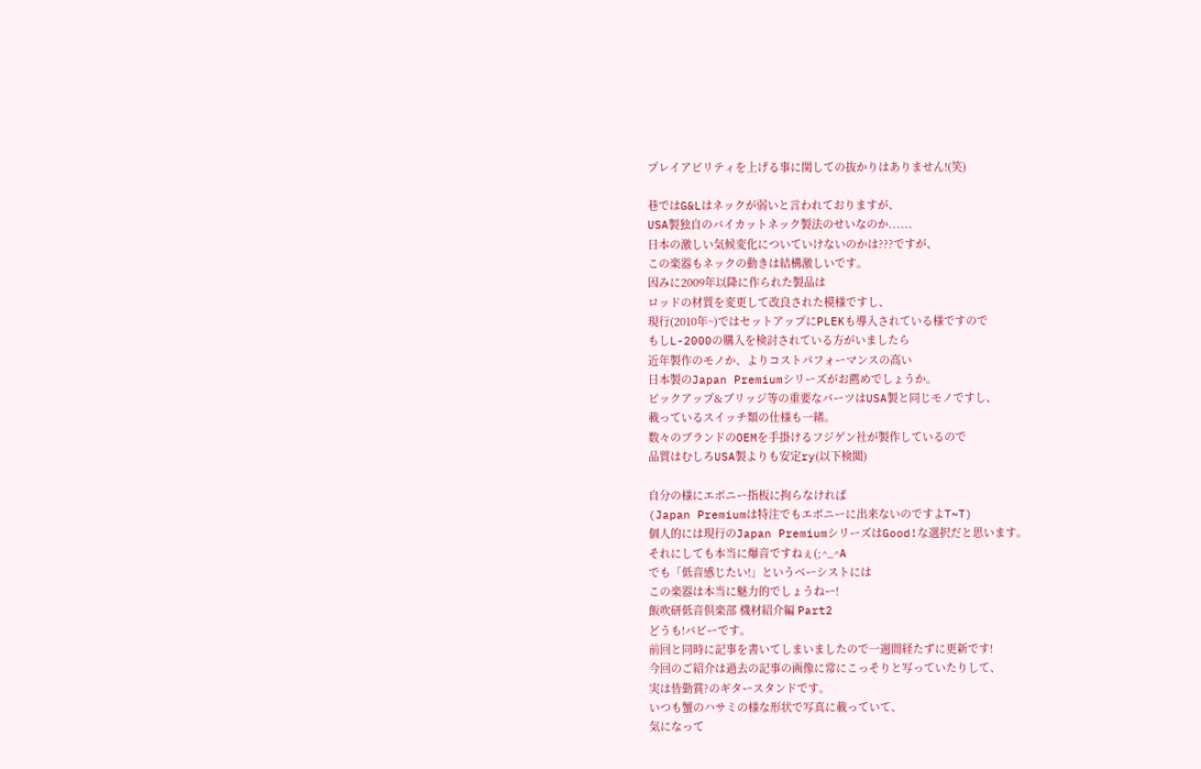プレイアビリティを上げる事に関しての抜かりはありません!(笑)

巷ではG&Lはネックが弱いと言われておりますが、
USA製独自のバイカットネック製法のせいなのか......
日本の激しい気候変化についていけないのかは???ですが、
この楽器もネックの動きは結構激しいです。
因みに2009年以降に作られた製品は
ロッドの材質を変更して改良された模様ですし、
現行(2010年~)ではセットアップにPLEKも導入されている様ですので
もしL-2000の購入を検討されている方がいましたら
近年製作のモノか、よりコストパフォーマンスの高い
日本製のJapan Premiumシリーズがお薦めでしょうか。
ピックアップ&ブリッジ等の重要なパーツはUSA製と同じモノですし、
載っているスイッチ類の仕様も一緒。
数々のブランドのOEMを手掛けるフジゲン社が製作しているので
品質はむしろUSA製よりも安定ry(以下検閲)

自分の様にエボニー指板に拘らなければ
(Japan Premiumは特注でもエボニーに出来ないのですよT~T)
個人的には現行のJapan PremiumシリーズはGood!な選択だと思います。
それにしても本当に爆音ですねぇ(;^_^A
でも「低音感じたい!」というベーシストには
この楽器は本当に魅力的でしょうねー!
飯吹研低音倶楽部 機材紹介編 Part2
どうも!バビーです。
前回と同時に記事を書いてしまいましたので一週間経たずに更新です!
今回のご紹介は過去の記事の画像に常にこっそりと写っていたりして、
実は皆勤賞?のギタースタンドです。
いつも蟹のハサミの様な形状で写真に載っていて、
気になって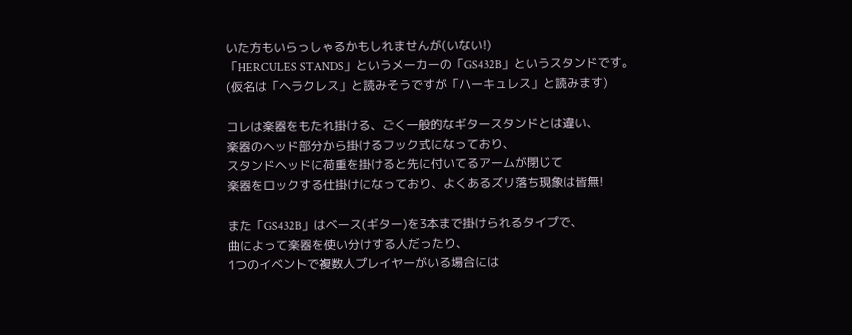いた方もいらっしゃるかもしれませんが(いない!)
「HERCULES STANDS」というメーカーの「GS432B」というスタンドです。
(仮名は「ヘラクレス」と読みそうですが「ハーキュレス」と読みます)

コレは楽器をもたれ掛ける、ごく一般的なギタースタンドとは違い、
楽器のヘッド部分から掛けるフック式になっており、
スタンドヘッドに荷重を掛けると先に付いてるアームが閉じて
楽器をロックする仕掛けになっており、よくあるズリ落ち現象は皆無!

また「GS432B」はベース(ギター)を3本まで掛けられるタイプで、
曲によって楽器を使い分けする人だったり、
1つのイベントで複数人プレイヤーがいる場合には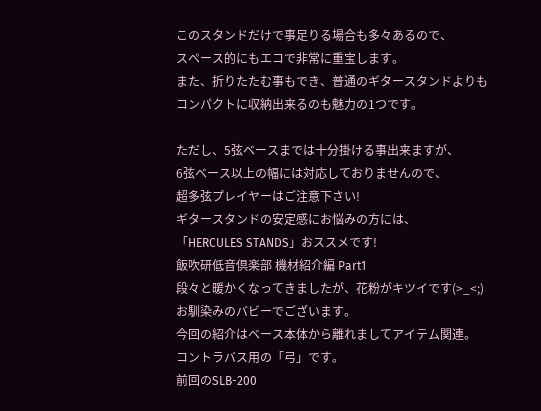このスタンドだけで事足りる場合も多々あるので、
スペース的にもエコで非常に重宝します。
また、折りたたむ事もでき、普通のギタースタンドよりも
コンパクトに収納出来るのも魅力の1つです。

ただし、5弦ベースまでは十分掛ける事出来ますが、
6弦ベース以上の幅には対応しておりませんので、
超多弦プレイヤーはご注意下さい!
ギタースタンドの安定感にお悩みの方には、
「HERCULES STANDS」おススメです!
飯吹研低音倶楽部 機材紹介編 Part1
段々と暖かくなってきましたが、花粉がキツイです(>_<;)
お馴染みのバビーでございます。
今回の紹介はベース本体から離れましてアイテム関連。
コントラバス用の「弓」です。
前回のSLB-200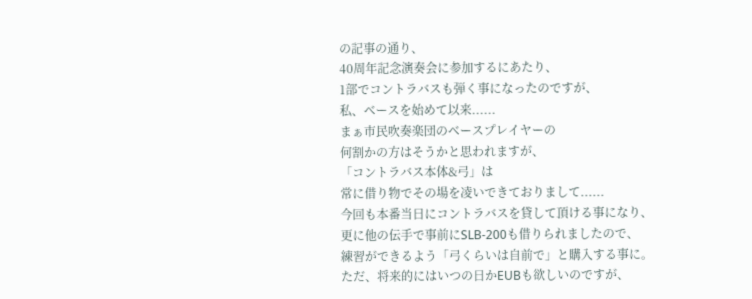の記事の通り、
40周年記念演奏会に参加するにあたり、
1部でコントラバスも弾く事になったのですが、
私、ベースを始めて以来......
まぁ市民吹奏楽団のベースプレイヤーの
何割かの方はそうかと思われますが、
「コントラバス本体&弓」は
常に借り物でその場を凌いできておりまして......
今回も本番当日にコントラバスを貸して頂ける事になり、
更に他の伝手で事前にSLB-200も借りられましたので、
練習ができるよう「弓くらいは自前で」と購入する事に。
ただ、将来的にはいつの日かEUBも欲しいのですが、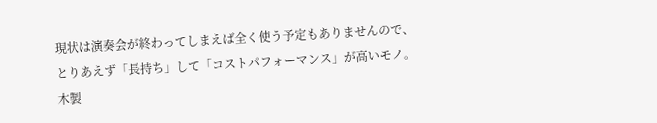現状は演奏会が終わってしまえば全く使う予定もありませんので、
とりあえず「長持ち」して「コストパフォーマンス」が高いモノ。
木製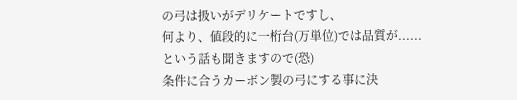の弓は扱いがデリケートですし、
何より、値段的に一桁台(万単位)では品質が......
という話も聞きますので(恐)
条件に合うカーボン製の弓にする事に決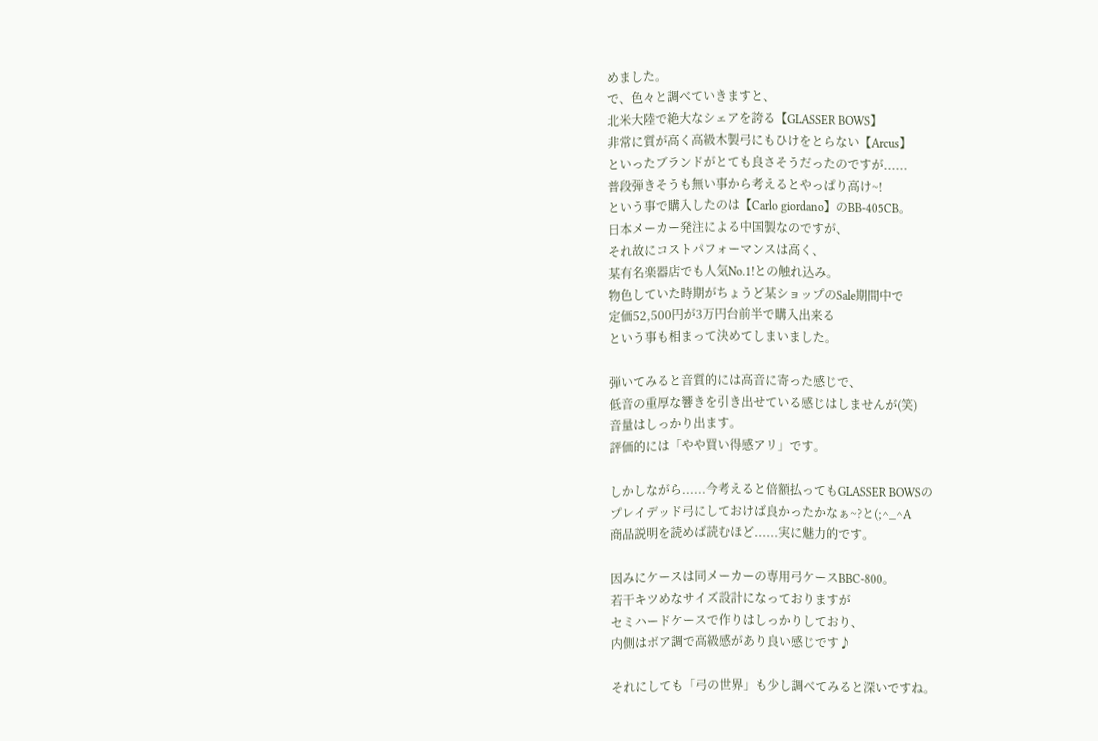めました。
で、色々と調べていきますと、
北米大陸で絶大なシェアを誇る【GLASSER BOWS】
非常に質が高く高級木製弓にもひけをとらない【Arcus】
といったブランドがとても良さそうだったのですが......
普段弾きそうも無い事から考えるとやっぱり高け~!
という事で購入したのは【Carlo giordano】のBB-405CB。
日本メーカー発注による中国製なのですが、
それ故にコストパフォーマンスは高く、
某有名楽器店でも人気No.1!との触れ込み。
物色していた時期がちょうど某ショップのSale期間中で
定価52,500円が3万円台前半で購入出来る
という事も相まって決めてしまいました。

弾いてみると音質的には高音に寄った感じで、
低音の重厚な響きを引き出せている感じはしませんが(笑)
音量はしっかり出ます。
評価的には「やや買い得感アリ」です。

しかしながら......今考えると倍額払ってもGLASSER BOWSの
プレイデッド弓にしておけば良かったかなぁ~?と(;^_^A
商品説明を読めば読むほど......実に魅力的です。

因みにケースは同メーカーの専用弓ケースBBC-800。
若干キツめなサイズ設計になっておりますが
セミハードケースで作りはしっかりしており、
内側はボア調で高級感があり良い感じです♪

それにしても「弓の世界」も少し調べてみると深いですね。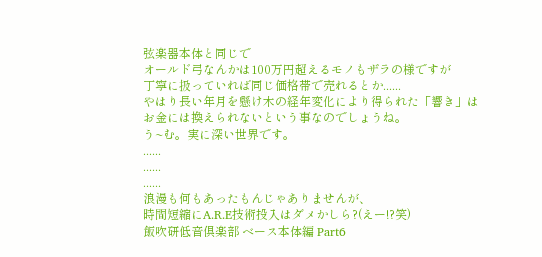弦楽器本体と同じで
オールド弓なんかは100万円超えるモノもザラの様ですが
丁寧に扱っていれば同じ価格帯で売れるとか......
やはり長い年月を懸け木の経年変化により得られた「響き」は
お金には換えられないという事なのでしょうね。
う~む。実に深い世界です。
......
......
......
浪漫も何もあったもんじゃありませんが、
時間短縮にA.R.E技術投入はダメかしら?(えー!?笑)
飯吹研低音倶楽部 ベース本体編 Part6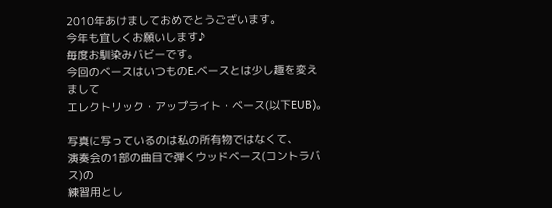2010年あけましておめでとうございます。
今年も宜しくお願いします♪
毎度お馴染みバビーです。
今回のベースはいつものE.ベースとは少し趣を変えまして
エレクトリック・アップライト・ベース(以下EUB)。

写真に写っているのは私の所有物ではなくて、
演奏会の1部の曲目で弾くウッドベース(コントラバス)の
練習用とし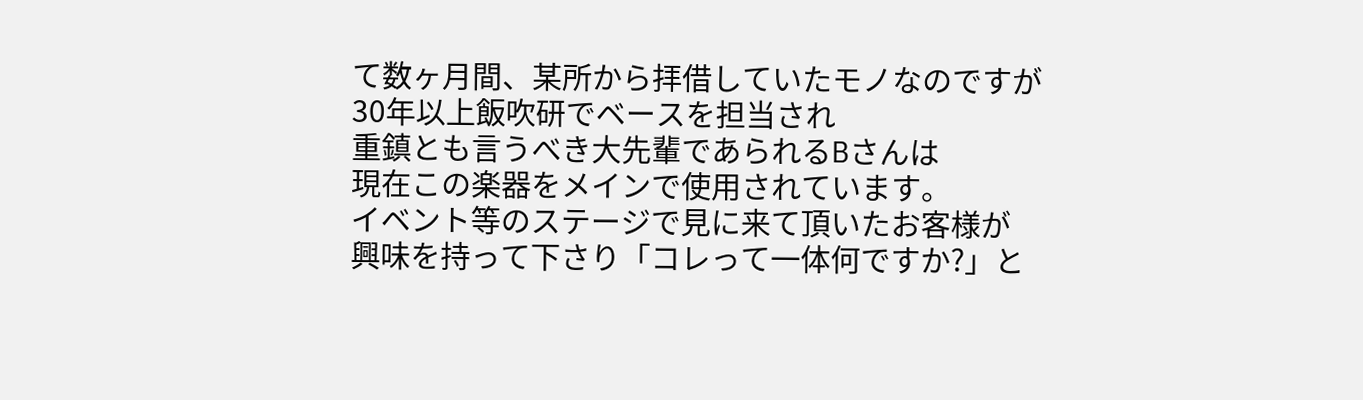て数ヶ月間、某所から拝借していたモノなのですが
30年以上飯吹研でベースを担当され
重鎮とも言うべき大先輩であられるBさんは
現在この楽器をメインで使用されています。
イベント等のステージで見に来て頂いたお客様が
興味を持って下さり「コレって一体何ですか?」と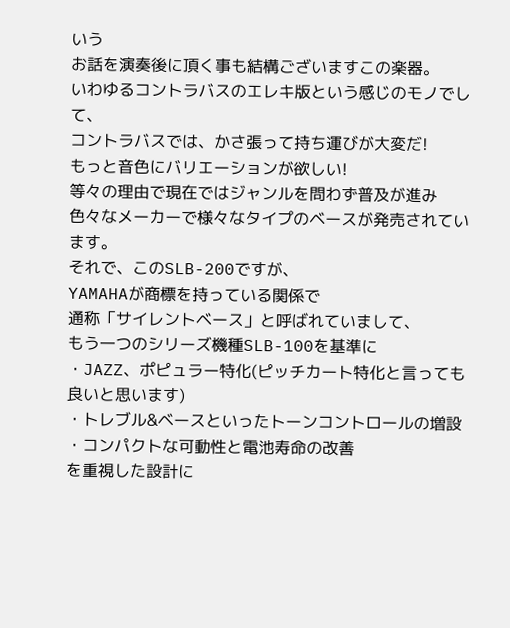いう
お話を演奏後に頂く事も結構ございますこの楽器。
いわゆるコントラバスのエレキ版という感じのモノでして、
コントラバスでは、かさ張って持ち運びが大変だ!
もっと音色にバリエーションが欲しい!
等々の理由で現在ではジャンルを問わず普及が進み
色々なメーカーで様々なタイプのベースが発売されています。
それで、このSLB-200ですが、
YAMAHAが商標を持っている関係で
通称「サイレントベース」と呼ばれていまして、
もう一つのシリーズ機種SLB-100を基準に
・JAZZ、ポピュラー特化(ピッチカート特化と言っても良いと思います)
・トレブル&ベースといったトーンコントロールの増設
・コンパクトな可動性と電池寿命の改善
を重視した設計に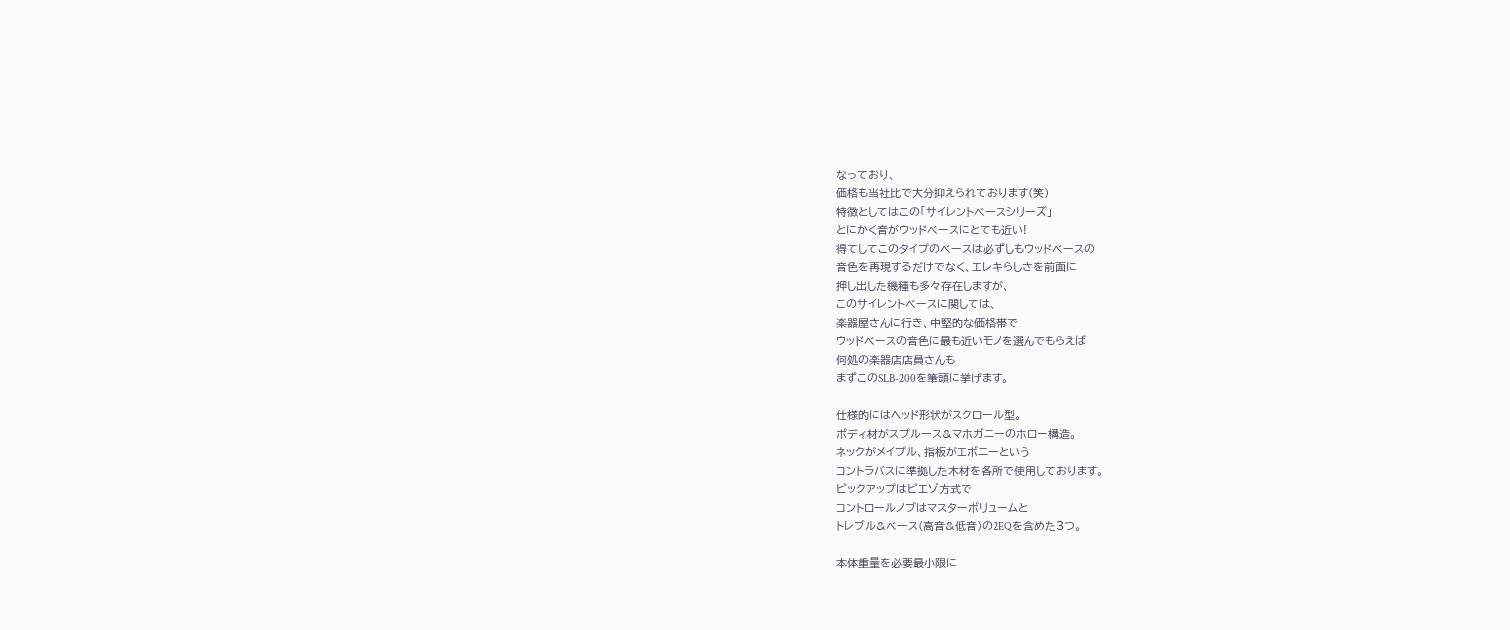なっており、
価格も当社比で大分抑えられております(笑)
特徴としてはこの「サイレントベースシリーズ」
とにかく音がウッドベースにとても近い!
得てしてこのタイプのベースは必ずしもウッドベースの
音色を再現するだけでなく、エレキらしさを前面に
押し出した機種も多々存在しますが、
このサイレントベースに関しては、
楽器屋さんに行き、中堅的な価格帯で
ウッドベースの音色に最も近いモノを選んでもらえば
何処の楽器店店員さんも
まずこのSLB-200を筆頭に挙げます。

仕様的にはヘッド形状がスクロール型。
ボディ材がスプルース&マホガニーのホロー構造。
ネックがメイプル、指板がエボニーという
コントラバスに準拠した木材を各所で使用しております。
ピックアップはピエゾ方式で
コントロールノブはマスターボリュームと
トレブル&ベース(高音&低音)の2EQを含めた3つ。

本体重量を必要最小限に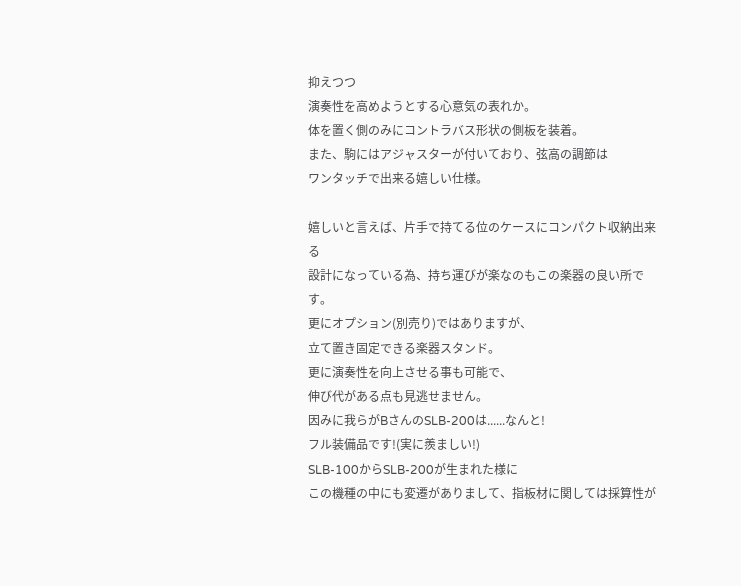抑えつつ
演奏性を高めようとする心意気の表れか。
体を置く側のみにコントラバス形状の側板を装着。
また、駒にはアジャスターが付いており、弦高の調節は
ワンタッチで出来る嬉しい仕様。

嬉しいと言えば、片手で持てる位のケースにコンパクト収納出来る
設計になっている為、持ち運びが楽なのもこの楽器の良い所です。
更にオプション(別売り)ではありますが、
立て置き固定できる楽器スタンド。
更に演奏性を向上させる事も可能で、
伸び代がある点も見逃せません。
因みに我らがBさんのSLB-200は......なんと!
フル装備品です!(実に羨ましい!)
SLB-100からSLB-200が生まれた様に
この機種の中にも変遷がありまして、指板材に関しては採算性が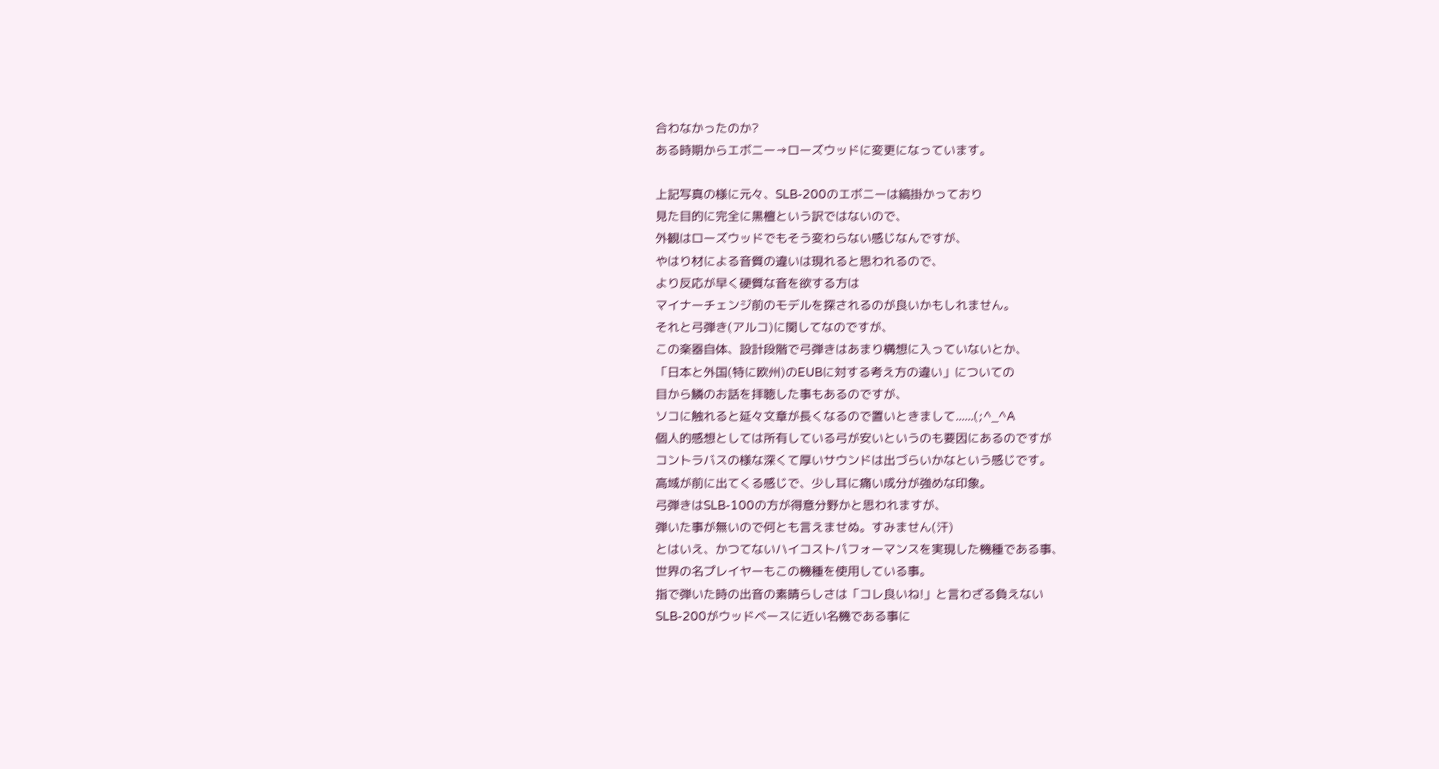合わなかったのか?
ある時期からエボニー→ローズウッドに変更になっています。

上記写真の様に元々、SLB-200のエボニーは縞掛かっており
見た目的に完全に黒檀という訳ではないので、
外観はローズウッドでもそう変わらない感じなんですが、
やはり材による音質の違いは現れると思われるので、
より反応が早く硬質な音を欲する方は
マイナーチェンジ前のモデルを探されるのが良いかもしれません。
それと弓弾き(アルコ)に関してなのですが、
この楽器自体、設計段階で弓弾きはあまり構想に入っていないとか、
「日本と外国(特に欧州)のEUBに対する考え方の違い」についての
目から鱗のお話を拝聴した事もあるのですが、
ソコに触れると延々文章が長くなるので置いときまして......(;^_^A
個人的感想としては所有している弓が安いというのも要因にあるのですが
コントラバスの様な深くて厚いサウンドは出づらいかなという感じです。
高域が前に出てくる感じで、少し耳に痛い成分が強めな印象。
弓弾きはSLB-100の方が得意分野かと思われますが、
弾いた事が無いので何とも言えませぬ。すみません(汗)
とはいえ、かつてないハイコストパフォーマンスを実現した機種である事、
世界の名プレイヤーもこの機種を使用している事。
指で弾いた時の出音の素晴らしさは「コレ良いね!」と言わざる負えない
SLB-200がウッドベースに近い名機である事に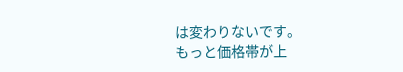は変わりないです。
もっと価格帯が上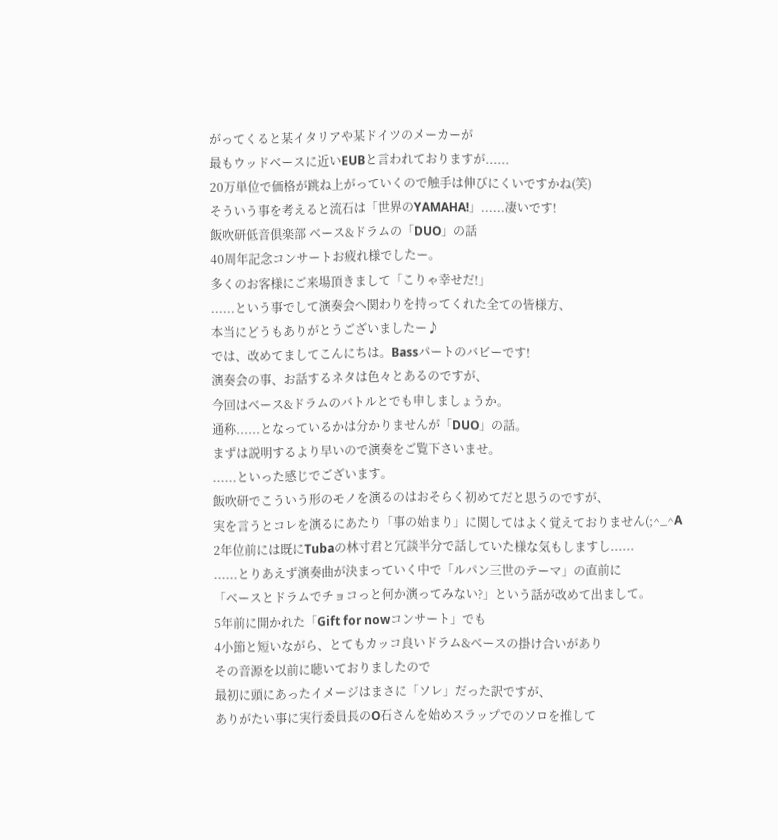がってくると某イタリアや某ドイツのメーカーが
最もウッドベースに近いEUBと言われておりますが......
20万単位で価格が跳ね上がっていくので触手は伸びにくいですかね(笑)
そういう事を考えると流石は「世界のYAMAHA!」......凄いです!
飯吹研低音倶楽部 ベース&ドラムの「DUO」の話
40周年記念コンサートお疲れ様でしたー。
多くのお客様にご来場頂きまして「こりゃ幸せだ!」
......という事でして演奏会へ関わりを持ってくれた全ての皆様方、
本当にどうもありがとうございましたー♪
では、改めてましてこんにちは。Bassパートのバビーです!
演奏会の事、お話するネタは色々とあるのですが、
今回はベース&ドラムのバトルとでも申しましょうか。
通称......となっているかは分かりませんが「DUO」の話。
まずは説明するより早いので演奏をご覧下さいませ。
......といった感じでございます。
飯吹研でこういう形のモノを演るのはおそらく初めてだと思うのですが、
実を言うとコレを演るにあたり「事の始まり」に関してはよく覚えておりません(;^_^A
2年位前には既にTubaの林寸君と冗談半分で話していた様な気もしますし......
......とりあえず演奏曲が決まっていく中で「ルパン三世のテーマ」の直前に
「ベースとドラムでチョコっと何か演ってみない?」という話が改めて出まして。
5年前に開かれた「Gift for nowコンサート」でも
4小節と短いながら、とてもカッコ良いドラム&ベースの掛け合いがあり
その音源を以前に聴いておりましたので
最初に頭にあったイメージはまさに「ソレ」だった訳ですが、
ありがたい事に実行委員長のO石さんを始めスラップでのソロを推して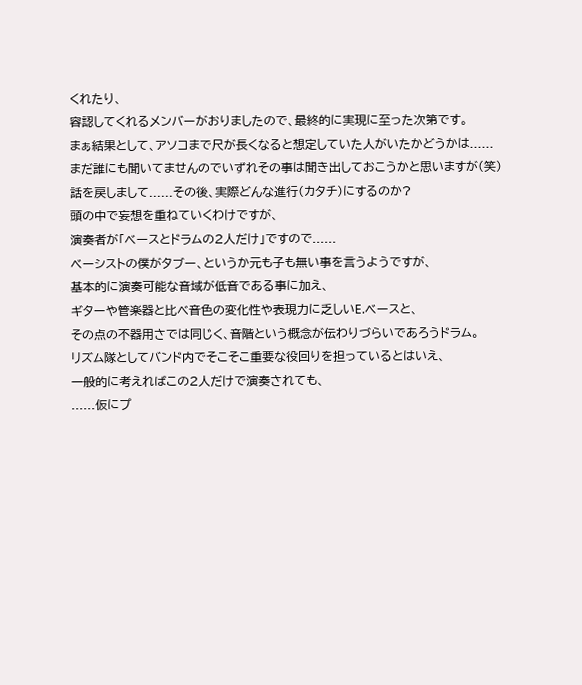くれたり、
容認してくれるメンバーがおりましたので、最終的に実現に至った次第です。
まぁ結果として、アソコまで尺が長くなると想定していた人がいたかどうかは......
まだ誰にも聞いてませんのでいずれその事は聞き出しておこうかと思いますが(笑)
話を戻しまして......その後、実際どんな進行(カタチ)にするのか?
頭の中で妄想を重ねていくわけですが、
演奏者が「ベースとドラムの2人だけ」ですので......
ベーシストの僕がタブー、というか元も子も無い事を言うようですが、
基本的に演奏可能な音域が低音である事に加え、
ギターや管楽器と比べ音色の変化性や表現力に乏しいE.ベースと、
その点の不器用さでは同じく、音階という概念が伝わりづらいであろうドラム。
リズム隊としてバンド内でそこそこ重要な役回りを担っているとはいえ、
一般的に考えればこの2人だけで演奏されても、
......仮にプ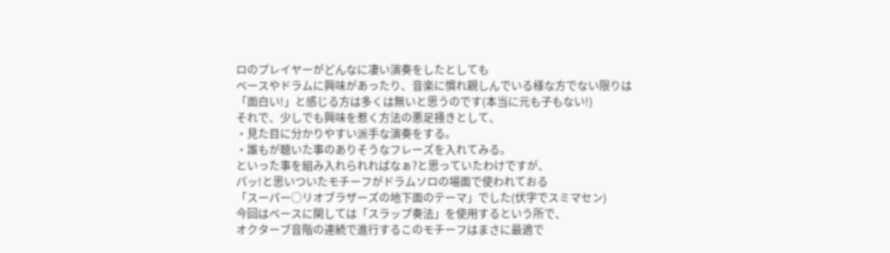ロのプレイヤーがどんなに凄い演奏をしたとしても
ベースやドラムに興味があったり、音楽に慣れ親しんでいる様な方でない限りは
「面白い!」と感じる方は多くは無いと思うのです(本当に元も子もない!)
それで、少しでも興味を惹く方法の悪足掻きとして、
・見た目に分かりやすい派手な演奏をする。
・誰もが聴いた事のありそうなフレーズを入れてみる。
といった事を組み入れられればなぁ?と思っていたわけですが、
パッ!と思いついたモチーフがドラムソロの場面で使われておる
「スーパー○リオブラザーズの地下面のテーマ」でした(伏字でスミマセン)
今回はベースに関しては「スラップ奏法」を使用するという所で、
オクターブ音階の連続で進行するこのモチーフはまさに最適で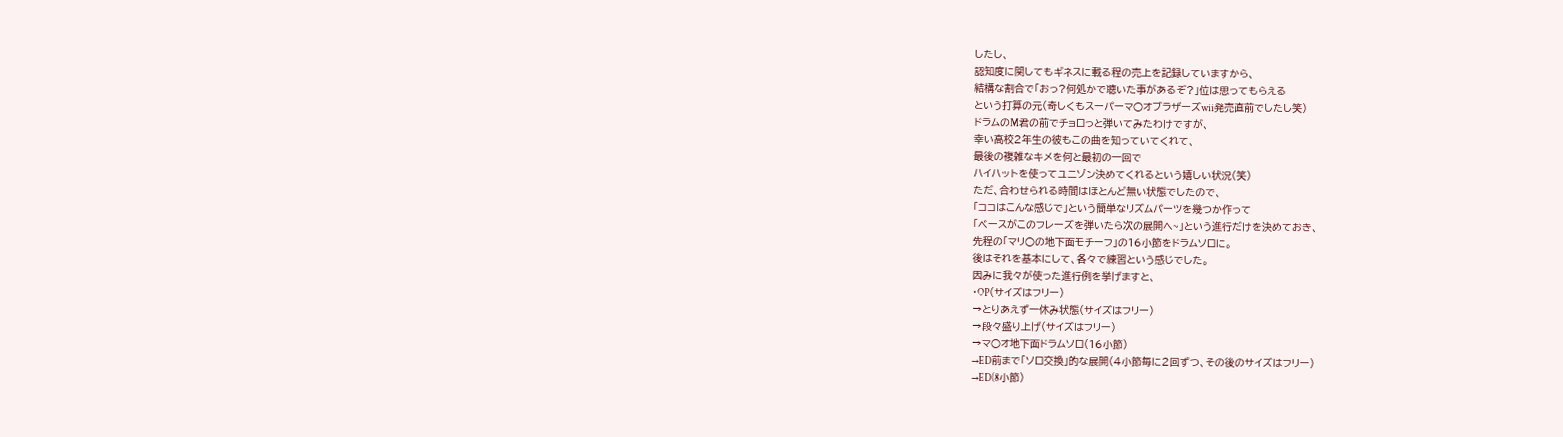したし、
認知度に関してもギネスに載る程の売上を記録していますから、
結構な割合で「おっ?何処かで聴いた事があるぞ?」位は思ってもらえる
という打算の元(奇しくもスーパーマ○オブラザーズwii発売直前でしたし笑)
ドラムのM君の前でチョロっと弾いてみたわけですが、
幸い高校2年生の彼もこの曲を知っていてくれて、
最後の複雑なキメを何と最初の一回で
ハイハットを使ってユニゾン決めてくれるという嬉しい状況(笑)
ただ、合わせられる時間はほとんど無い状態でしたので、
「ココはこんな感じで」という簡単なリズムパーツを幾つか作って
「ベースがこのフレーズを弾いたら次の展開へ~」という進行だけを決めておき、
先程の「マリ○の地下面モチーフ」の16小節をドラムソロに。
後はそれを基本にして、各々で練習という感じでした。
因みに我々が使った進行例を挙げますと、
・OP(サイズはフリー)
→とりあえず一休み状態(サイズはフリー)
→段々盛り上げ(サイズはフリー)
→マ○オ地下面ドラムソロ(16小節)
→ED前まで「ソロ交換」的な展開(4小節毎に2回ずつ、その後のサイズはフリー)
→ED(8小節)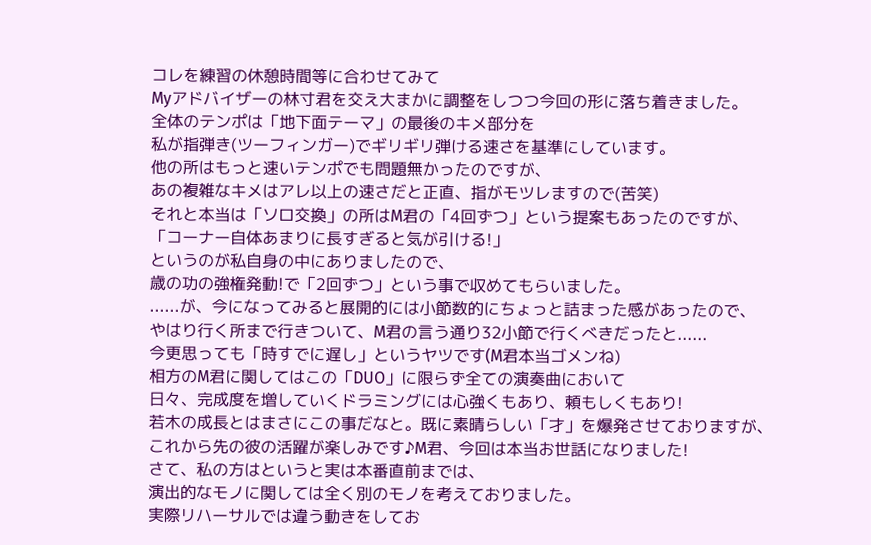コレを練習の休憩時間等に合わせてみて
Myアドバイザーの林寸君を交え大まかに調整をしつつ今回の形に落ち着きました。
全体のテンポは「地下面テーマ」の最後のキメ部分を
私が指弾き(ツーフィンガー)でギリギリ弾ける速さを基準にしています。
他の所はもっと速いテンポでも問題無かったのですが、
あの複雑なキメはアレ以上の速さだと正直、指がモツレますので(苦笑)
それと本当は「ソロ交換」の所はM君の「4回ずつ」という提案もあったのですが、
「コーナー自体あまりに長すぎると気が引ける!」
というのが私自身の中にありましたので、
歳の功の強権発動!で「2回ずつ」という事で収めてもらいました。
......が、今になってみると展開的には小節数的にちょっと詰まった感があったので、
やはり行く所まで行きついて、M君の言う通り32小節で行くべきだったと......
今更思っても「時すでに遅し」というヤツです(M君本当ゴメンね)
相方のM君に関してはこの「DUO」に限らず全ての演奏曲において
日々、完成度を増していくドラミングには心強くもあり、頼もしくもあり!
若木の成長とはまさにこの事だなと。既に素晴らしい「才」を爆発させておりますが、
これから先の彼の活躍が楽しみです♪M君、今回は本当お世話になりました!
さて、私の方はというと実は本番直前までは、
演出的なモノに関しては全く別のモノを考えておりました。
実際リハーサルでは違う動きをしてお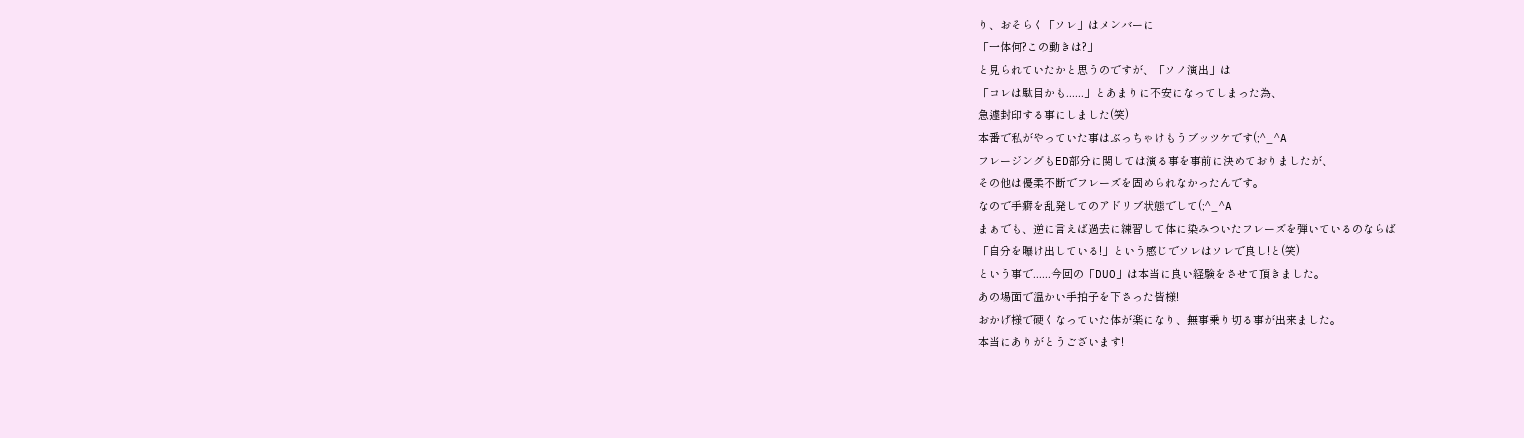り、おそらく「ソレ」はメンバーに
「一体何?この動きは?」
と見られていたかと思うのですが、「ソノ演出」は
「コレは駄目かも......」とあまりに不安になってしまった為、
急遽封印する事にしました(笑)
本番で私がやっていた事はぶっちゃけもうブッツケです(;^_^A
フレージングもED部分に関しては演る事を事前に決めておりましたが、
その他は優柔不断でフレーズを固められなかったんです。
なので手癖を乱発してのアドリブ状態でして(;^_^A
まぁでも、逆に言えば過去に練習して体に染みついたフレーズを弾いているのならば
「自分を曝け出している!」という感じでソレはソレで良し!と(笑)
という事で......今回の「DUO」は本当に良い経験をさせて頂きました。
あの場面で温かい手拍子を下さった皆様!
おかげ様で硬くなっていた体が楽になり、無事乗り切る事が出来ました。
本当にありがとうございます!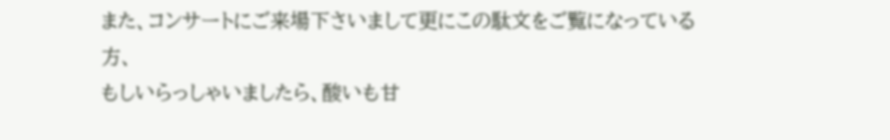また、コンサートにご来場下さいまして更にこの駄文をご覧になっている方、
もしいらっしゃいましたら、酸いも甘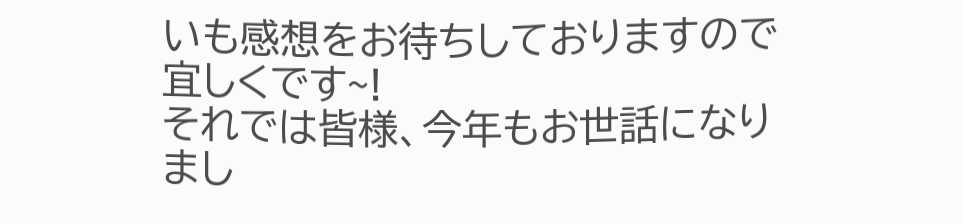いも感想をお待ちしておりますので宜しくです~!
それでは皆様、今年もお世話になりまし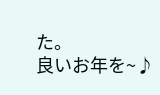た。
良いお年を~♪